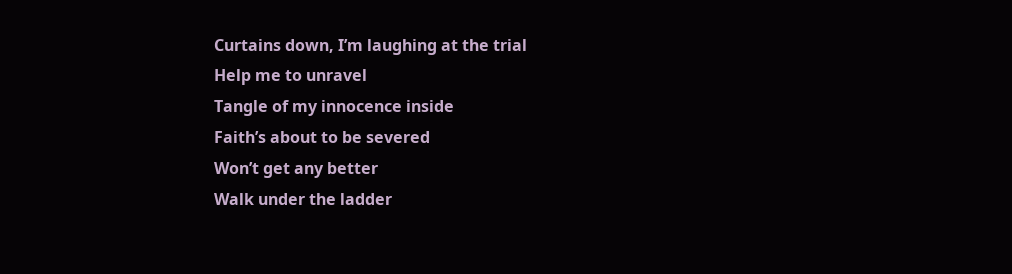Curtains down, I’m laughing at the trial
Help me to unravel
Tangle of my innocence inside
Faith’s about to be severed
Won’t get any better
Walk under the ladder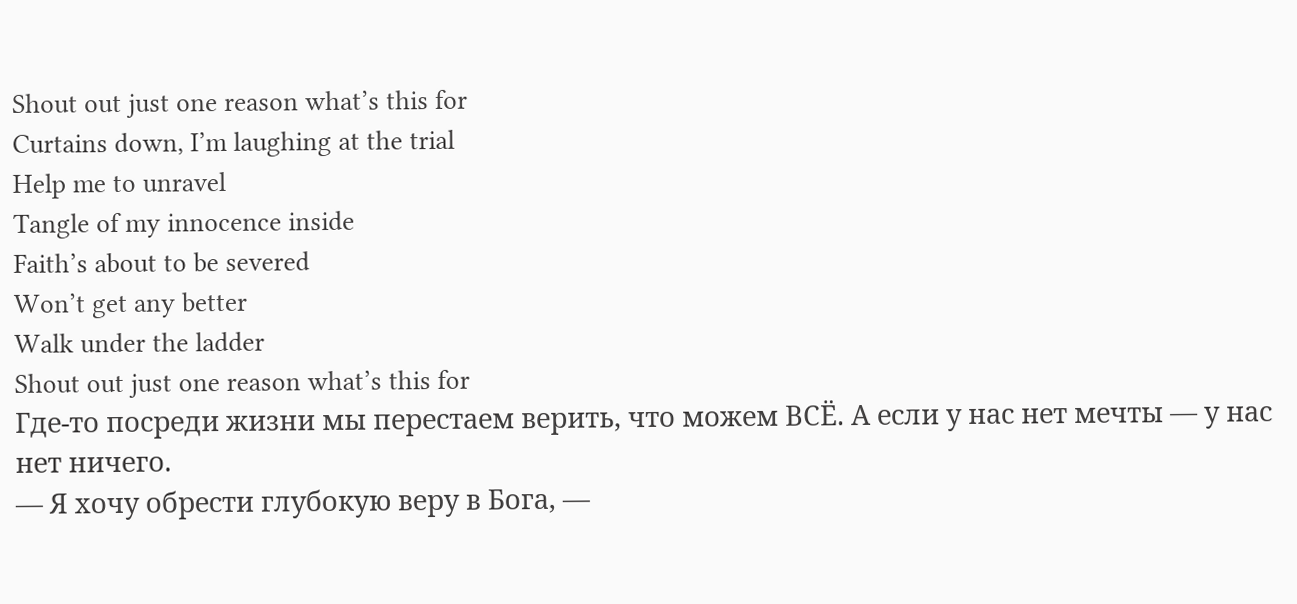Shout out just one reason what’s this for
Curtains down, I’m laughing at the trial
Help me to unravel
Tangle of my innocence inside
Faith’s about to be severed
Won’t get any better
Walk under the ladder
Shout out just one reason what’s this for
Где-то посреди жизни мы перестаем верить, что можем ВСЁ. А если у нас нет мечты — у нас нет ничего.
— Я хочу обрести глубокую веру в Бога, —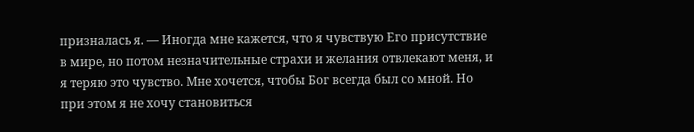призналась я. — Иногда мне кажется, что я чувствую Его присутствие в мире, но потом незначительные страхи и желания отвлекают меня, и я теряю это чувство. Мне хочется, чтобы Бог всегда был со мной. Но при этом я не хочу становиться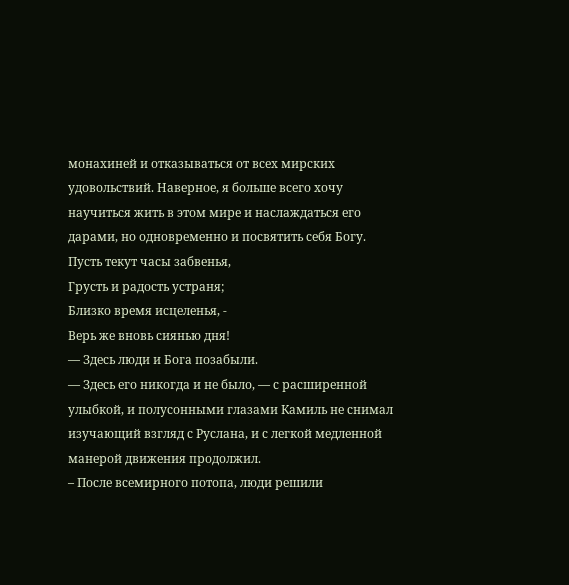монахиней и отказываться от всех мирских удовольствий. Наверное, я больше всего хочу научиться жить в этом мире и наслаждаться его дарами, но одновременно и посвятить себя Богу.
Пусть текут часы забвенья,
Грусть и радость устраня;
Близко время исцеленья, -
Верь же вновь сиянью дня!
— Здесь люди и Бога позабыли.
— Здесь его никогда и не было, — с расширенной улыбкой, и полусонными глазами Камиль не снимал изучающий взгляд с Руслана, и с легкой медленной манерой движения продолжил.
– После всемирного потопа, люди решили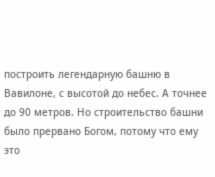построить легендарную башню в Вавилоне, с высотой до небес. А точнее до 90 метров. Но строительство башни было прервано Богом, потому что ему это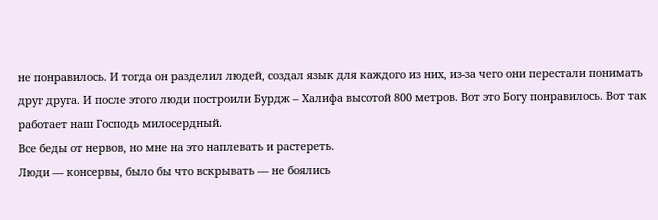не понравилось. И тогда он разделил людей, создал язык для каждого из них, из-за чего они перестали понимать друг друга. И после этого люди построили Бурдж – Халифа высотой 800 метров. Вот это Богу понравилось. Вот так работает наш Господь милосердный.
Все беды от нервов, но мне на это наплевать и растереть.
Люди — консервы, было бы что вскрывать — не боялись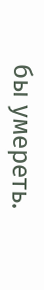бы умереть.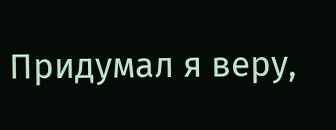Придумал я веру,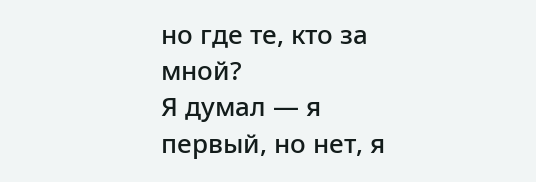но где те, кто за мной?
Я думал — я первый, но нет, я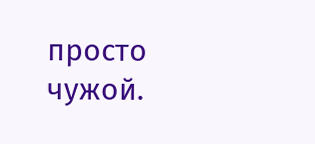просто чужой.